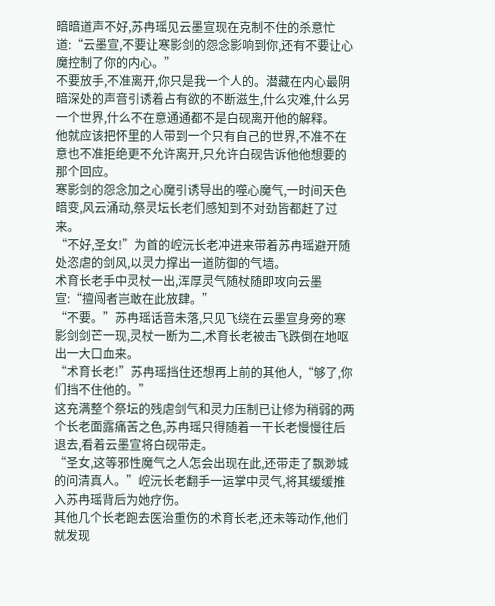暗暗道声不好,苏冉瑶见云墨宣现在克制不住的杀意忙道:“云墨宣,不要让寒影剑的怨念影响到你,还有不要让心魔控制了你的内心。”
不要放手,不准离开,你只是我一个人的。潜藏在内心最阴暗深处的声音引诱着占有欲的不断滋生,什么灾难,什么另一个世界,什么不在意通通都不是白砚离开他的解释。
他就应该把怀里的人带到一个只有自己的世界,不准不在意也不准拒绝更不允许离开,只允许白砚告诉他他想要的那个回应。
寒影剑的怨念加之心魔引诱导出的噬心魔气,一时间天色暗变,风云涌动,祭灵坛长老们感知到不对劲皆都赶了过来。
“不好,圣女!”为首的崆沅长老冲进来带着苏冉瑶避开随处恣虐的剑风,以灵力撑出一道防御的气墙。
术育长老手中灵杖一出,浑厚灵气随杖随即攻向云墨宣:“擅闯者岂敢在此放肆。”
“不要。”苏冉瑶话音未落,只见飞绕在云墨宣身旁的寒影剑剑芒一现,灵杖一断为二,术育长老被击飞跌倒在地呕出一大口血来。
“术育长老!”苏冉瑶挡住还想再上前的其他人,“够了,你们挡不住他的。”
这充满整个祭坛的残虐剑气和灵力压制已让修为稍弱的两个长老面露痛苦之色,苏冉瑶只得随着一干长老慢慢往后退去,看着云墨宣将白砚带走。
“圣女,这等邪性魔气之人怎会出现在此,还带走了飘渺城的问清真人。”崆沅长老翻手一运掌中灵气,将其缓缓推入苏冉瑶背后为她疗伤。
其他几个长老跑去医治重伤的术育长老,还未等动作,他们就发现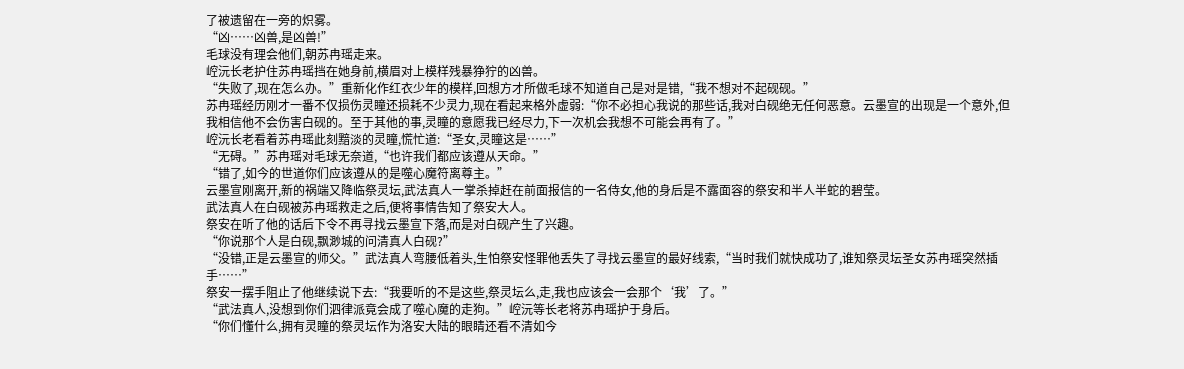了被遗留在一旁的炽雾。
“凶……凶兽,是凶兽!”
毛球没有理会他们,朝苏冉瑶走来。
崆沅长老护住苏冉瑶挡在她身前,横眉对上模样残暴狰狞的凶兽。
“失败了,现在怎么办。”重新化作红衣少年的模样,回想方才所做毛球不知道自己是对是错,“我不想对不起砚砚。”
苏冉瑶经历刚才一番不仅损伤灵瞳还损耗不少灵力,现在看起来格外虚弱:“你不必担心我说的那些话,我对白砚绝无任何恶意。云墨宣的出现是一个意外,但我相信他不会伤害白砚的。至于其他的事,灵瞳的意愿我已经尽力,下一次机会我想不可能会再有了。”
崆沅长老看着苏冉瑶此刻黯淡的灵瞳,慌忙道:“圣女,灵瞳这是……”
“无碍。”苏冉瑶对毛球无奈道,“也许我们都应该遵从天命。”
“错了,如今的世道你们应该遵从的是噬心魔符离尊主。”
云墨宣刚离开,新的祸端又降临祭灵坛,武法真人一掌杀掉赶在前面报信的一名侍女,他的身后是不露面容的祭安和半人半蛇的碧莹。
武法真人在白砚被苏冉瑶救走之后,便将事情告知了祭安大人。
祭安在听了他的话后下令不再寻找云墨宣下落,而是对白砚产生了兴趣。
“你说那个人是白砚,飘渺城的问清真人白砚?”
“没错,正是云墨宣的师父。”武法真人弯腰低着头,生怕祭安怪罪他丢失了寻找云墨宣的最好线索,“当时我们就快成功了,谁知祭灵坛圣女苏冉瑶突然插手……”
祭安一摆手阻止了他继续说下去:“我要听的不是这些,祭灵坛么,走,我也应该会一会那个‘我’了。”
“武法真人,没想到你们泗律派竟会成了噬心魔的走狗。”崆沅等长老将苏冉瑶护于身后。
“你们懂什么,拥有灵瞳的祭灵坛作为洛安大陆的眼睛还看不清如今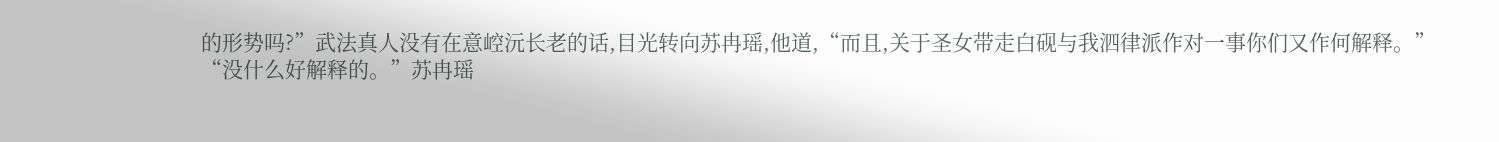的形势吗?”武法真人没有在意崆沅长老的话,目光转向苏冉瑶,他道,“而且,关于圣女带走白砚与我泗律派作对一事你们又作何解释。”
“没什么好解释的。”苏冉瑶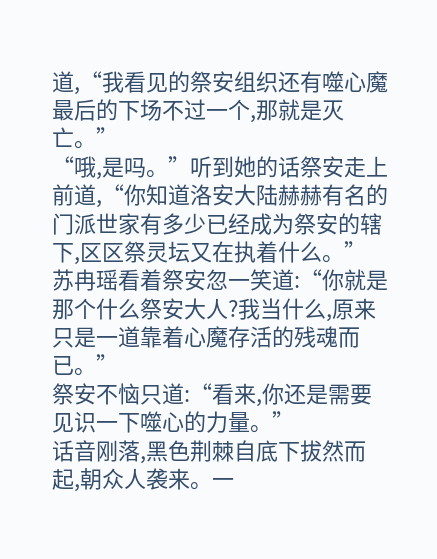道,“我看见的祭安组织还有噬心魔最后的下场不过一个,那就是灭亡。”
“哦,是吗。”听到她的话祭安走上前道,“你知道洛安大陆赫赫有名的门派世家有多少已经成为祭安的辖下,区区祭灵坛又在执着什么。”
苏冉瑶看着祭安忽一笑道:“你就是那个什么祭安大人?我当什么,原来只是一道靠着心魔存活的残魂而已。”
祭安不恼只道:“看来,你还是需要见识一下噬心的力量。”
话音刚落,黑色荆棘自底下拔然而起,朝众人袭来。一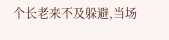个长老来不及躲避,当场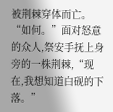被荆棘穿体而亡。
“如何。”面对怒意的众人,祭安手抚上身旁的一株荆棘,“现在,我想知道白砚的下落。”